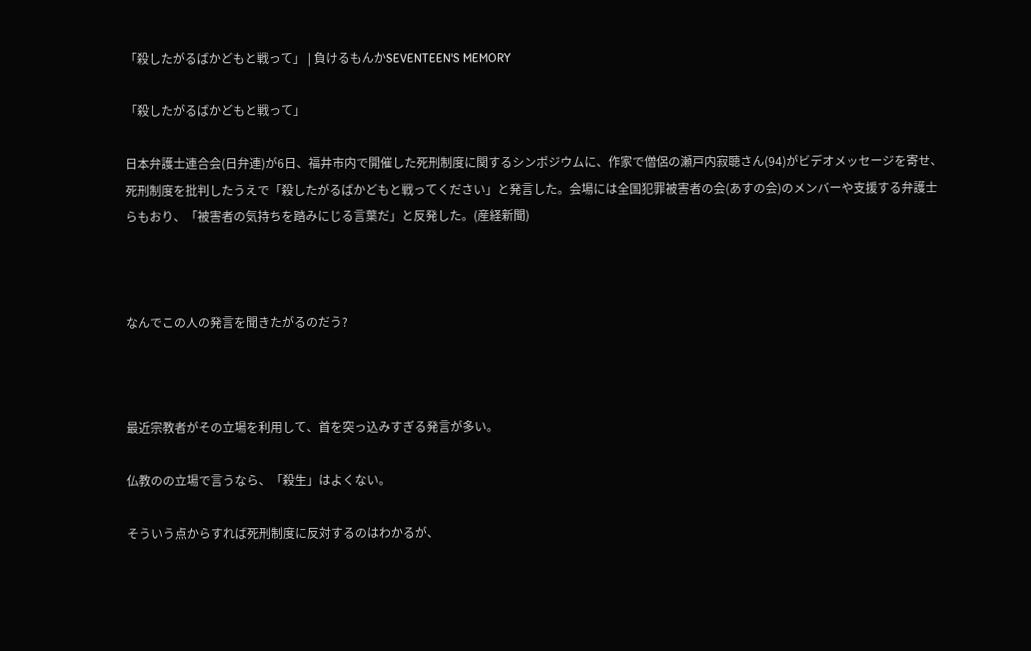「殺したがるばかどもと戦って」 | 負けるもんかSEVENTEEN'S MEMORY

「殺したがるばかどもと戦って」

日本弁護士連合会(日弁連)が6日、福井市内で開催した死刑制度に関するシンポジウムに、作家で僧侶の瀬戸内寂聴さん(94)がビデオメッセージを寄せ、死刑制度を批判したうえで「殺したがるばかどもと戦ってください」と発言した。会場には全国犯罪被害者の会(あすの会)のメンバーや支援する弁護士らもおり、「被害者の気持ちを踏みにじる言葉だ」と反発した。(産経新聞)



なんでこの人の発言を聞きたがるのだう?



最近宗教者がその立場を利用して、首を突っ込みすぎる発言が多い。

仏教のの立場で言うなら、「殺生」はよくない。

そういう点からすれば死刑制度に反対するのはわかるが、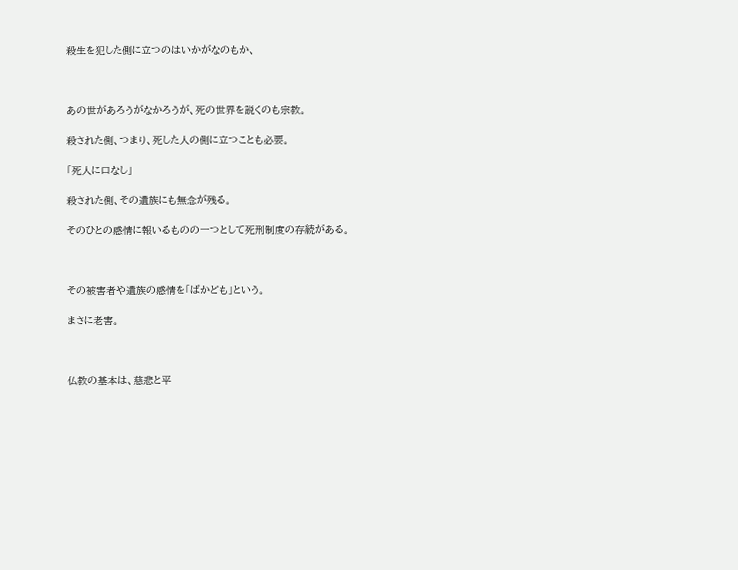殺生を犯した側に立つのはいかがなのもか、



あの世があろうがなかろうが、死の世界を説くのも宗教。

殺された側、つまり、死した人の側に立つことも必要。

「死人に口なし」

殺された側、その遺族にも無念が残る。

そのひとの感情に報いるものの一つとして死刑制度の存続がある。



その被害者や遺族の感情を「ばかども」という。

まさに老害。



仏教の基本は、慈悲と平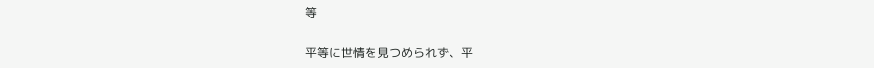等

平等に世情を見つめられず、平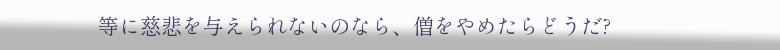等に慈悲を与えられないのなら、僧をやめたらどうだ?